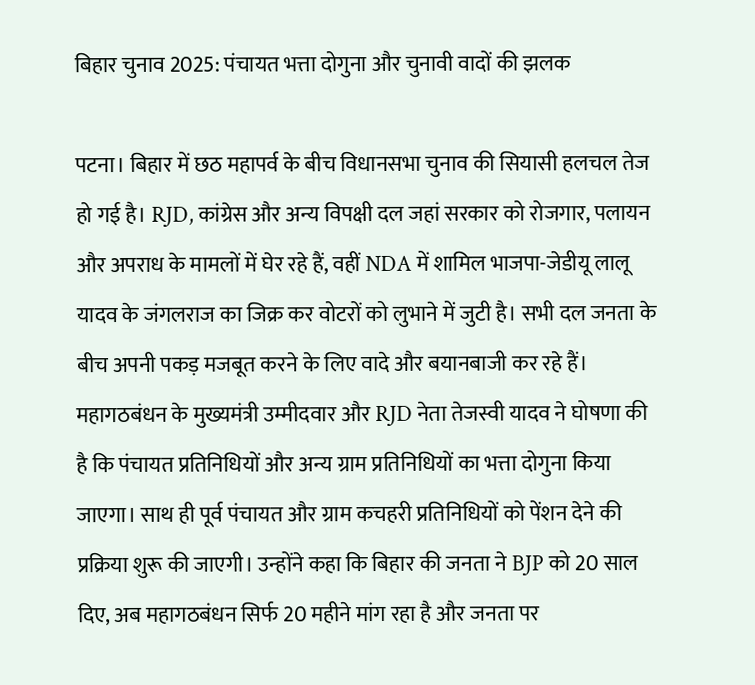बिहार चुनाव 2025: पंचायत भत्ता दोगुना और चुनावी वादों की झलक

पटना। बिहार में छठ महापर्व के बीच विधानसभा चुनाव की सियासी हलचल तेज हो गई है। RJD, कांग्रेस और अन्य विपक्षी दल जहां सरकार को रोजगार, पलायन और अपराध के मामलों में घेर रहे हैं, वहीं NDA में शामिल भाजपा-जेडीयू लालू यादव के जंगलराज का जिक्र कर वोटरों को लुभाने में जुटी है। सभी दल जनता के बीच अपनी पकड़ मजबूत करने के लिए वादे और बयानबाजी कर रहे हैं।
महागठबंधन के मुख्यमंत्री उम्मीदवार और RJD नेता तेजस्वी यादव ने घोषणा की है कि पंचायत प्रतिनिधियों और अन्य ग्राम प्रतिनिधियों का भत्ता दोगुना किया जाएगा। साथ ही पूर्व पंचायत और ग्राम कचहरी प्रतिनिधियों को पेंशन देने की प्रक्रिया शुरू की जाएगी। उन्होंने कहा कि बिहार की जनता ने BJP को 20 साल दिए, अब महागठबंधन सिर्फ 20 महीने मांग रहा है और जनता पर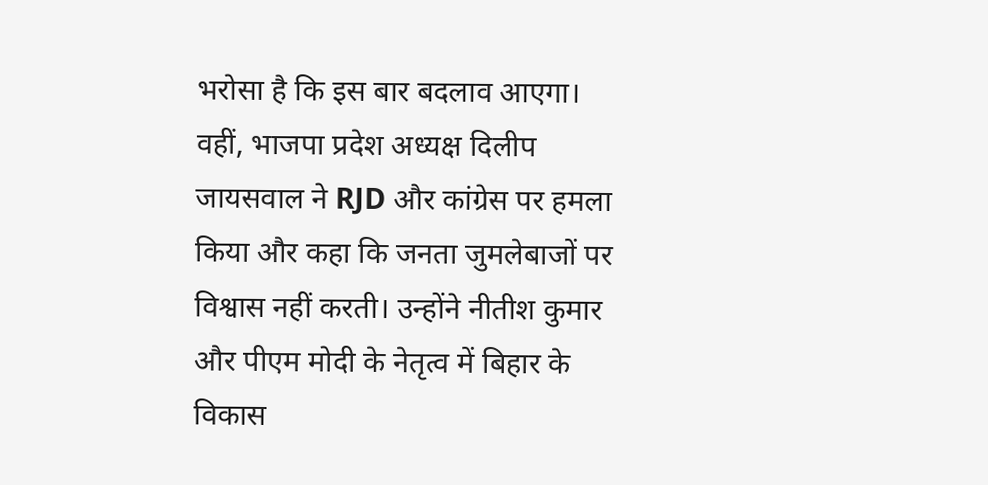भरोसा है कि इस बार बदलाव आएगा।
वहीं, भाजपा प्रदेश अध्यक्ष दिलीप जायसवाल ने RJD और कांग्रेस पर हमला किया और कहा कि जनता जुमलेबाजों पर विश्वास नहीं करती। उन्होंने नीतीश कुमार और पीएम मोदी के नेतृत्व में बिहार के विकास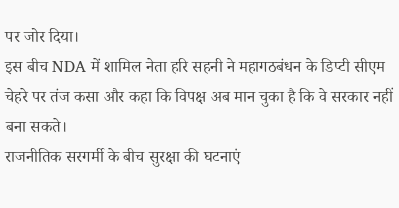पर जोर दिया।
इस बीच NDA में शामिल नेता हरि सहनी ने महागठबंधन के डिप्टी सीएम चेहरे पर तंज कसा और कहा कि विपक्ष अब मान चुका है कि वे सरकार नहीं बना सकते।
राजनीतिक सरगर्मी के बीच सुरक्षा की घटनाएं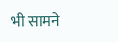भी सामने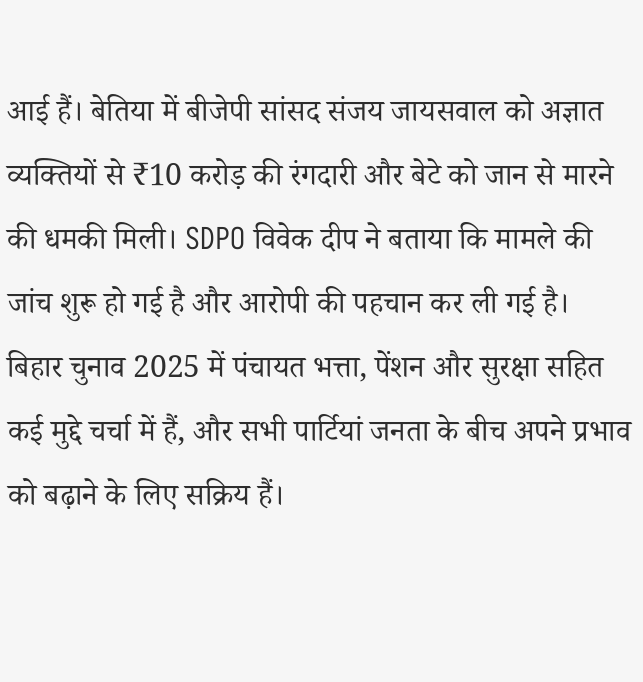आई हैं। बेतिया में बीजेपी सांसद संजय जायसवाल को अज्ञात व्यक्तियों से ₹10 करोड़ की रंगदारी और बेटे को जान से मारने की धमकी मिली। SDPO विवेक दीप ने बताया कि मामले की जांच शुरू हो गई है और आरोपी की पहचान कर ली गई है।
बिहार चुनाव 2025 में पंचायत भत्ता, पेंशन और सुरक्षा सहित कई मुद्दे चर्चा में हैं, और सभी पार्टियां जनता के बीच अपने प्रभाव को बढ़ाने के लिए सक्रिय हैं।